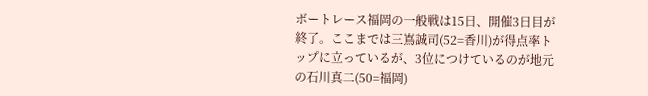ボートレース福岡の一般戦は15日、開催3日目が終了。ここまでは三嶌誠司(52=香川)が得点率トップに立っているが、3位につけているのが地元の石川真二(50=福岡)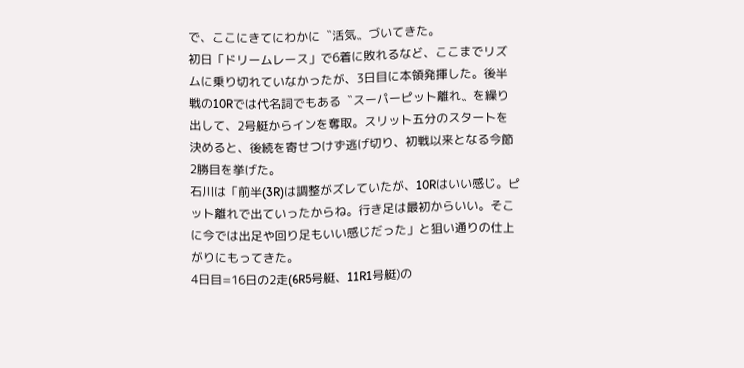で、ここにきてにわかに〝活気〟づいてきた。
初日「ドリームレース」で6着に敗れるなど、ここまでリズムに乗り切れていなかったが、3日目に本領発揮した。後半戦の10Rでは代名詞でもある〝スーパーピット離れ〟を繰り出して、2号艇からインを奪取。スリット五分のスタートを決めると、後続を寄せつけず逃げ切り、初戦以来となる今節2勝目を挙げた。
石川は「前半(3R)は調整がズレていたが、10Rはいい感じ。ピット離れで出ていったからね。行き足は最初からいい。そこに今では出足や回り足もいい感じだった」と狙い通りの仕上がりにもってきた。
4日目=16日の2走(6R5号艇、11R1号艇)の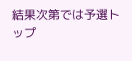結果次第では予選トップ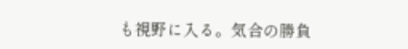も視野に入る。気合の勝負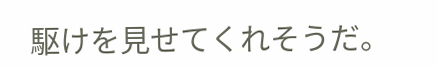駆けを見せてくれそうだ。